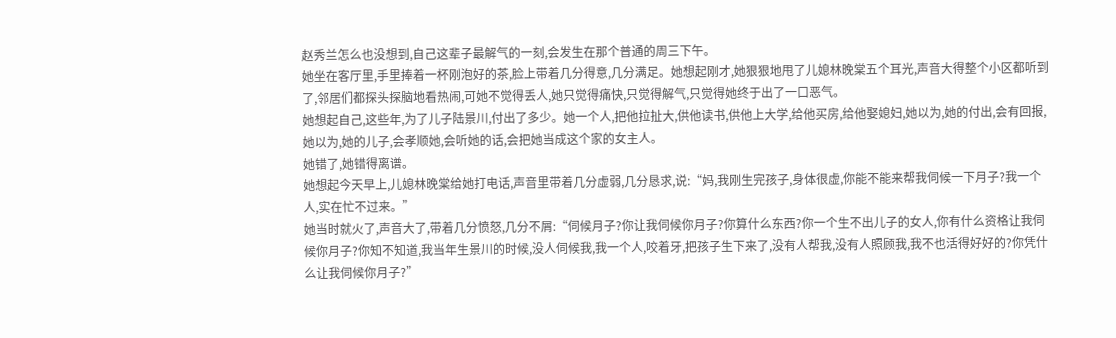赵秀兰怎么也没想到,自己这辈子最解气的一刻,会发生在那个普通的周三下午。
她坐在客厅里,手里捧着一杯刚泡好的茶,脸上带着几分得意,几分满足。她想起刚才,她狠狠地甩了儿媳林晚棠五个耳光,声音大得整个小区都听到了,邻居们都探头探脑地看热闹,可她不觉得丢人,她只觉得痛快,只觉得解气,只觉得她终于出了一口恶气。
她想起自己,这些年,为了儿子陆景川,付出了多少。她一个人,把他拉扯大,供他读书,供他上大学,给他买房,给他娶媳妇,她以为,她的付出,会有回报,她以为,她的儿子,会孝顺她,会听她的话,会把她当成这个家的女主人。
她错了,她错得离谱。
她想起今天早上,儿媳林晚棠给她打电话,声音里带着几分虚弱,几分恳求,说:“妈,我刚生完孩子,身体很虚,你能不能来帮我伺候一下月子?我一个人,实在忙不过来。”
她当时就火了,声音大了,带着几分愤怒,几分不屑:“伺候月子?你让我伺候你月子?你算什么东西?你一个生不出儿子的女人,你有什么资格让我伺候你月子?你知不知道,我当年生景川的时候,没人伺候我,我一个人,咬着牙,把孩子生下来了,没有人帮我,没有人照顾我,我不也活得好好的?你凭什么让我伺候你月子?”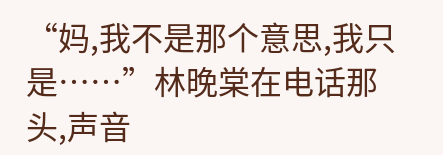“妈,我不是那个意思,我只是……”林晚棠在电话那头,声音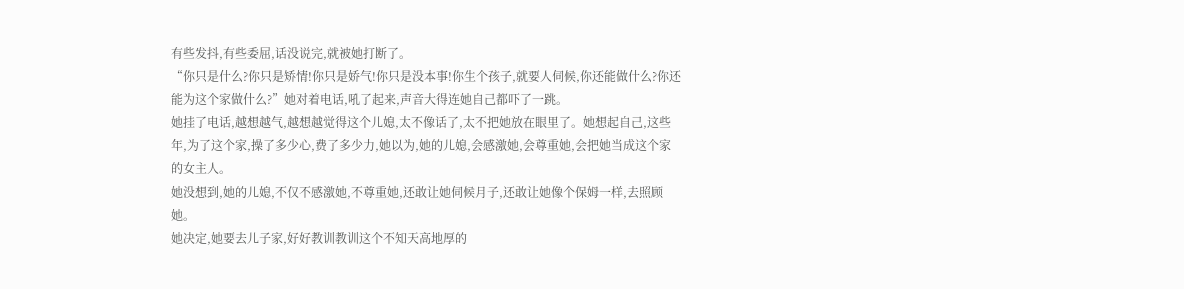有些发抖,有些委屈,话没说完,就被她打断了。
“你只是什么?你只是矫情!你只是娇气!你只是没本事!你生个孩子,就要人伺候,你还能做什么?你还能为这个家做什么?”她对着电话,吼了起来,声音大得连她自己都吓了一跳。
她挂了电话,越想越气,越想越觉得这个儿媳,太不像话了,太不把她放在眼里了。她想起自己,这些年,为了这个家,操了多少心,费了多少力,她以为,她的儿媳,会感激她,会尊重她,会把她当成这个家的女主人。
她没想到,她的儿媳,不仅不感激她,不尊重她,还敢让她伺候月子,还敢让她像个保姆一样,去照顾她。
她决定,她要去儿子家,好好教训教训这个不知天高地厚的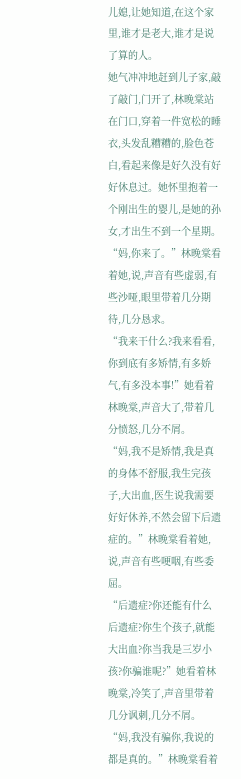儿媳,让她知道,在这个家里,谁才是老大,谁才是说了算的人。
她气冲冲地赶到儿子家,敲了敲门,门开了,林晚棠站在门口,穿着一件宽松的睡衣,头发乱糟糟的,脸色苍白,看起来像是好久没有好好休息过。她怀里抱着一个刚出生的婴儿,是她的孙女,才出生不到一个星期。
“妈,你来了。”林晚棠看着她,说,声音有些虚弱,有些沙哑,眼里带着几分期待,几分恳求。
“我来干什么?我来看看,你到底有多矫情,有多娇气,有多没本事!”她看着林晚棠,声音大了,带着几分愤怒,几分不屑。
“妈,我不是矫情,我是真的身体不舒服,我生完孩子,大出血,医生说我需要好好休养,不然会留下后遗症的。”林晚棠看着她,说,声音有些哽咽,有些委屈。
“后遗症?你还能有什么后遗症?你生个孩子,就能大出血?你当我是三岁小孩?你骗谁呢?”她看着林晚棠,冷笑了,声音里带着几分讽刺,几分不屑。
“妈,我没有骗你,我说的都是真的。”林晚棠看着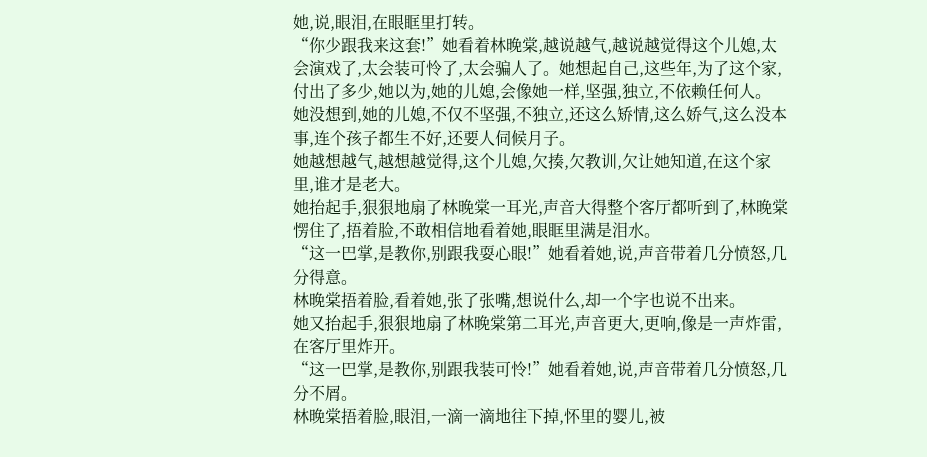她,说,眼泪,在眼眶里打转。
“你少跟我来这套!”她看着林晚棠,越说越气,越说越觉得这个儿媳,太会演戏了,太会装可怜了,太会骗人了。她想起自己,这些年,为了这个家,付出了多少,她以为,她的儿媳,会像她一样,坚强,独立,不依赖任何人。
她没想到,她的儿媳,不仅不坚强,不独立,还这么矫情,这么娇气,这么没本事,连个孩子都生不好,还要人伺候月子。
她越想越气,越想越觉得,这个儿媳,欠揍,欠教训,欠让她知道,在这个家里,谁才是老大。
她抬起手,狠狠地扇了林晚棠一耳光,声音大得整个客厅都听到了,林晚棠愣住了,捂着脸,不敢相信地看着她,眼眶里满是泪水。
“这一巴掌,是教你,别跟我耍心眼!”她看着她,说,声音带着几分愤怒,几分得意。
林晚棠捂着脸,看着她,张了张嘴,想说什么,却一个字也说不出来。
她又抬起手,狠狠地扇了林晚棠第二耳光,声音更大,更响,像是一声炸雷,在客厅里炸开。
“这一巴掌,是教你,别跟我装可怜!”她看着她,说,声音带着几分愤怒,几分不屑。
林晚棠捂着脸,眼泪,一滴一滴地往下掉,怀里的婴儿,被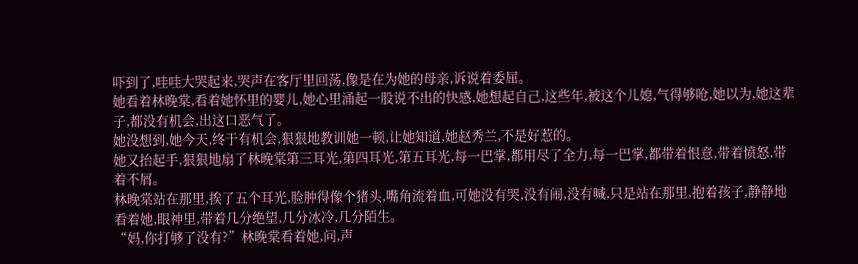吓到了,哇哇大哭起来,哭声在客厅里回荡,像是在为她的母亲,诉说着委屈。
她看着林晚棠,看着她怀里的婴儿,她心里涌起一股说不出的快感,她想起自己,这些年,被这个儿媳,气得够呛,她以为,她这辈子,都没有机会,出这口恶气了。
她没想到,她今天,终于有机会,狠狠地教训她一顿,让她知道,她赵秀兰,不是好惹的。
她又抬起手,狠狠地扇了林晚棠第三耳光,第四耳光,第五耳光,每一巴掌,都用尽了全力,每一巴掌,都带着恨意,带着愤怒,带着不屑。
林晚棠站在那里,挨了五个耳光,脸肿得像个猪头,嘴角流着血,可她没有哭,没有闹,没有喊,只是站在那里,抱着孩子,静静地看着她,眼神里,带着几分绝望,几分冰冷,几分陌生。
“妈,你打够了没有?”林晚棠看着她,问,声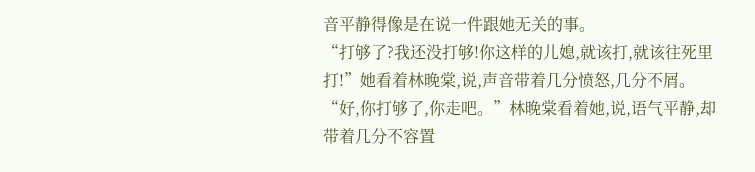音平静得像是在说一件跟她无关的事。
“打够了?我还没打够!你这样的儿媳,就该打,就该往死里打!”她看着林晚棠,说,声音带着几分愤怒,几分不屑。
“好,你打够了,你走吧。”林晚棠看着她,说,语气平静,却带着几分不容置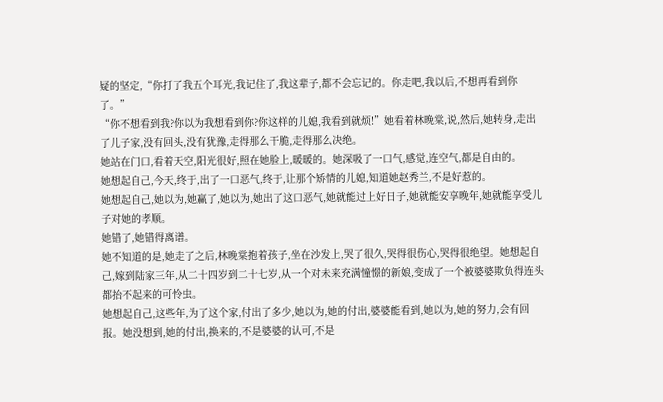疑的坚定,“你打了我五个耳光,我记住了,我这辈子,都不会忘记的。你走吧,我以后,不想再看到你了。”
“你不想看到我?你以为我想看到你?你这样的儿媳,我看到就烦!”她看着林晚棠,说,然后,她转身,走出了儿子家,没有回头,没有犹豫,走得那么干脆,走得那么决绝。
她站在门口,看着天空,阳光很好,照在她脸上,暖暖的。她深吸了一口气,感觉,连空气,都是自由的。
她想起自己,今天,终于,出了一口恶气,终于,让那个矫情的儿媳,知道她赵秀兰,不是好惹的。
她想起自己,她以为,她赢了,她以为,她出了这口恶气,她就能过上好日子,她就能安享晚年,她就能享受儿子对她的孝顺。
她错了,她错得离谱。
她不知道的是,她走了之后,林晚棠抱着孩子,坐在沙发上,哭了很久,哭得很伤心,哭得很绝望。她想起自己,嫁到陆家三年,从二十四岁到二十七岁,从一个对未来充满憧憬的新娘,变成了一个被婆婆欺负得连头都抬不起来的可怜虫。
她想起自己,这些年,为了这个家,付出了多少,她以为,她的付出,婆婆能看到,她以为,她的努力,会有回报。她没想到,她的付出,换来的,不是婆婆的认可,不是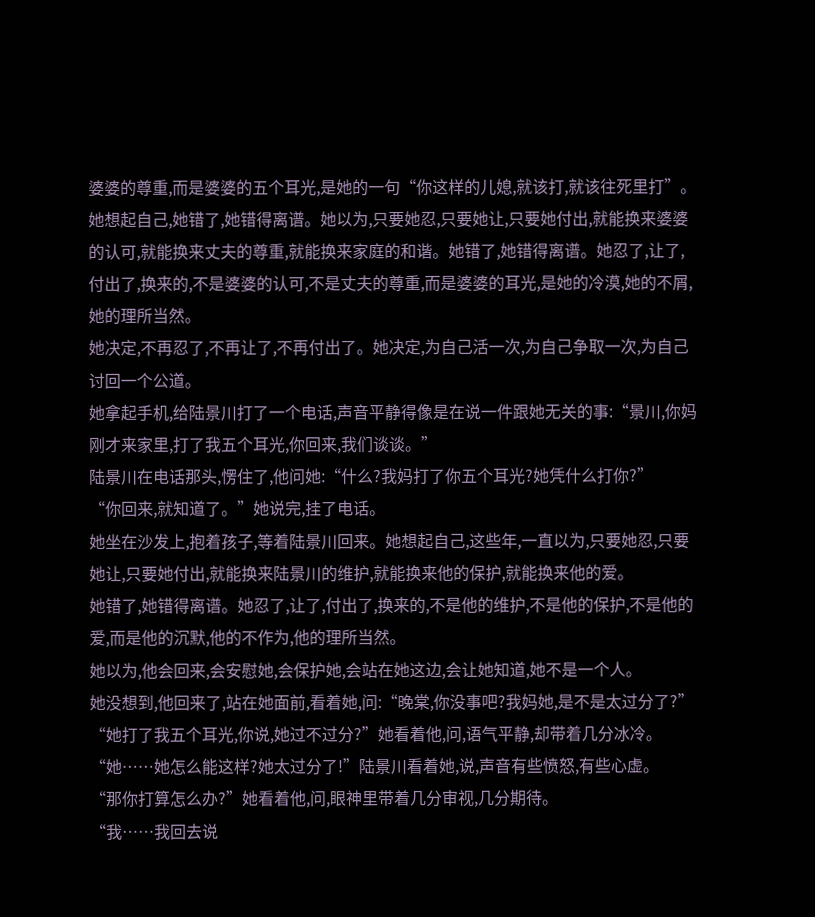婆婆的尊重,而是婆婆的五个耳光,是她的一句“你这样的儿媳,就该打,就该往死里打”。
她想起自己,她错了,她错得离谱。她以为,只要她忍,只要她让,只要她付出,就能换来婆婆的认可,就能换来丈夫的尊重,就能换来家庭的和谐。她错了,她错得离谱。她忍了,让了,付出了,换来的,不是婆婆的认可,不是丈夫的尊重,而是婆婆的耳光,是她的冷漠,她的不屑,她的理所当然。
她决定,不再忍了,不再让了,不再付出了。她决定,为自己活一次,为自己争取一次,为自己讨回一个公道。
她拿起手机,给陆景川打了一个电话,声音平静得像是在说一件跟她无关的事:“景川,你妈刚才来家里,打了我五个耳光,你回来,我们谈谈。”
陆景川在电话那头,愣住了,他问她:“什么?我妈打了你五个耳光?她凭什么打你?”
“你回来,就知道了。”她说完,挂了电话。
她坐在沙发上,抱着孩子,等着陆景川回来。她想起自己,这些年,一直以为,只要她忍,只要她让,只要她付出,就能换来陆景川的维护,就能换来他的保护,就能换来他的爱。
她错了,她错得离谱。她忍了,让了,付出了,换来的,不是他的维护,不是他的保护,不是他的爱,而是他的沉默,他的不作为,他的理所当然。
她以为,他会回来,会安慰她,会保护她,会站在她这边,会让她知道,她不是一个人。
她没想到,他回来了,站在她面前,看着她,问:“晚棠,你没事吧?我妈她,是不是太过分了?”
“她打了我五个耳光,你说,她过不过分?”她看着他,问,语气平静,却带着几分冰冷。
“她……她怎么能这样?她太过分了!”陆景川看着她,说,声音有些愤怒,有些心虚。
“那你打算怎么办?”她看着他,问,眼神里带着几分审视,几分期待。
“我……我回去说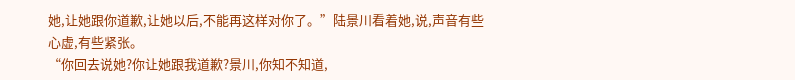她,让她跟你道歉,让她以后,不能再这样对你了。”陆景川看着她,说,声音有些心虚,有些紧张。
“你回去说她?你让她跟我道歉?景川,你知不知道,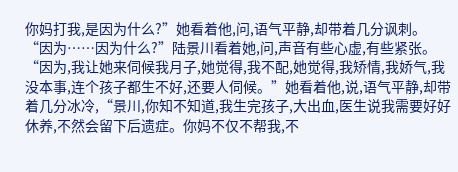你妈打我,是因为什么?”她看着他,问,语气平静,却带着几分讽刺。
“因为……因为什么?”陆景川看着她,问,声音有些心虚,有些紧张。
“因为,我让她来伺候我月子,她觉得,我不配,她觉得,我矫情,我娇气,我没本事,连个孩子都生不好,还要人伺候。”她看着他,说,语气平静,却带着几分冰冷,“景川,你知不知道,我生完孩子,大出血,医生说我需要好好休养,不然会留下后遗症。你妈不仅不帮我,不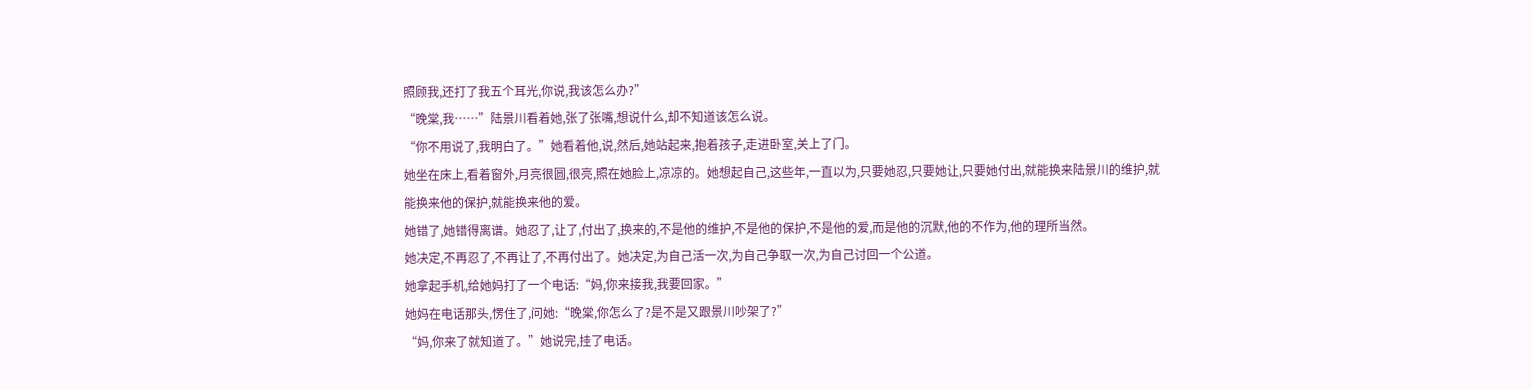照顾我,还打了我五个耳光,你说,我该怎么办?”
“晚棠,我……”陆景川看着她,张了张嘴,想说什么,却不知道该怎么说。
“你不用说了,我明白了。”她看着他,说,然后,她站起来,抱着孩子,走进卧室,关上了门。
她坐在床上,看着窗外,月亮很圆,很亮,照在她脸上,凉凉的。她想起自己,这些年,一直以为,只要她忍,只要她让,只要她付出,就能换来陆景川的维护,就能换来他的保护,就能换来他的爱。
她错了,她错得离谱。她忍了,让了,付出了,换来的,不是他的维护,不是他的保护,不是他的爱,而是他的沉默,他的不作为,他的理所当然。
她决定,不再忍了,不再让了,不再付出了。她决定,为自己活一次,为自己争取一次,为自己讨回一个公道。
她拿起手机,给她妈打了一个电话:“妈,你来接我,我要回家。”
她妈在电话那头,愣住了,问她:“晚棠,你怎么了?是不是又跟景川吵架了?”
“妈,你来了就知道了。”她说完,挂了电话。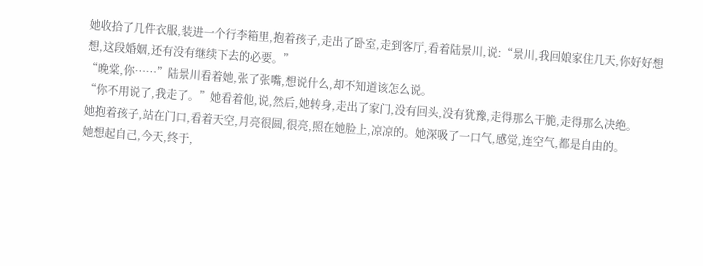她收拾了几件衣服,装进一个行李箱里,抱着孩子,走出了卧室,走到客厅,看着陆景川,说:“景川,我回娘家住几天,你好好想想,这段婚姻,还有没有继续下去的必要。”
“晚棠,你……”陆景川看着她,张了张嘴,想说什么,却不知道该怎么说。
“你不用说了,我走了。”她看着他,说,然后,她转身,走出了家门,没有回头,没有犹豫,走得那么干脆,走得那么决绝。
她抱着孩子,站在门口,看着天空,月亮很圆,很亮,照在她脸上,凉凉的。她深吸了一口气,感觉,连空气,都是自由的。
她想起自己,今天,终于,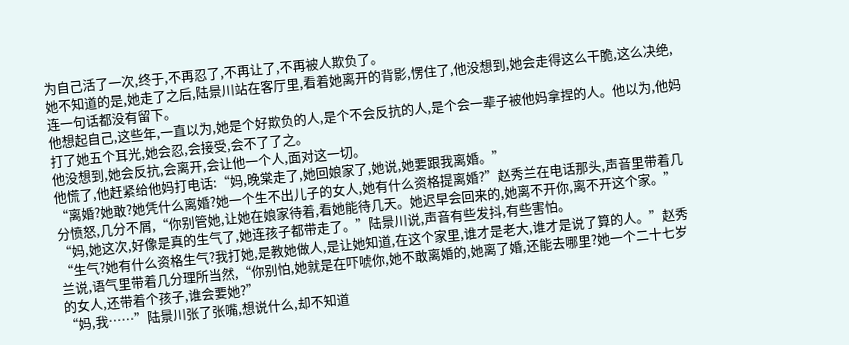为自己活了一次,终于,不再忍了,不再让了,不再被人欺负了。
她不知道的是,她走了之后,陆景川站在客厅里,看着她离开的背影,愣住了,他没想到,她会走得这么干脆,这么决绝,连一句话都没有留下。
他想起自己,这些年,一直以为,她是个好欺负的人,是个不会反抗的人,是个会一辈子被他妈拿捏的人。他以为,他妈打了她五个耳光,她会忍,会接受,会不了了之。
他没想到,她会反抗,会离开,会让他一个人,面对这一切。
他慌了,他赶紧给他妈打电话:“妈,晚棠走了,她回娘家了,她说,她要跟我离婚。”
“离婚?她敢?她凭什么离婚?她一个生不出儿子的女人,她有什么资格提离婚?”赵秀兰在电话那头,声音里带着几分愤怒,几分不屑,“你别管她,让她在娘家待着,看她能待几天。她迟早会回来的,她离不开你,离不开这个家。”
“妈,她这次,好像是真的生气了,她连孩子都带走了。”陆景川说,声音有些发抖,有些害怕。
“生气?她有什么资格生气?我打她,是教她做人,是让她知道,在这个家里,谁才是老大,谁才是说了算的人。”赵秀兰说,语气里带着几分理所当然,“你别怕,她就是在吓唬你,她不敢离婚的,她离了婚,还能去哪里?她一个二十七岁的女人,还带着个孩子,谁会要她?”
“妈,我……”陆景川张了张嘴,想说什么,却不知道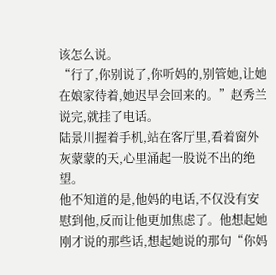该怎么说。
“行了,你别说了,你听妈的,别管她,让她在娘家待着,她迟早会回来的。”赵秀兰说完,就挂了电话。
陆景川握着手机,站在客厅里,看着窗外灰蒙蒙的天,心里涌起一股说不出的绝望。
他不知道的是,他妈的电话,不仅没有安慰到他,反而让他更加焦虑了。他想起她刚才说的那些话,想起她说的那句“你妈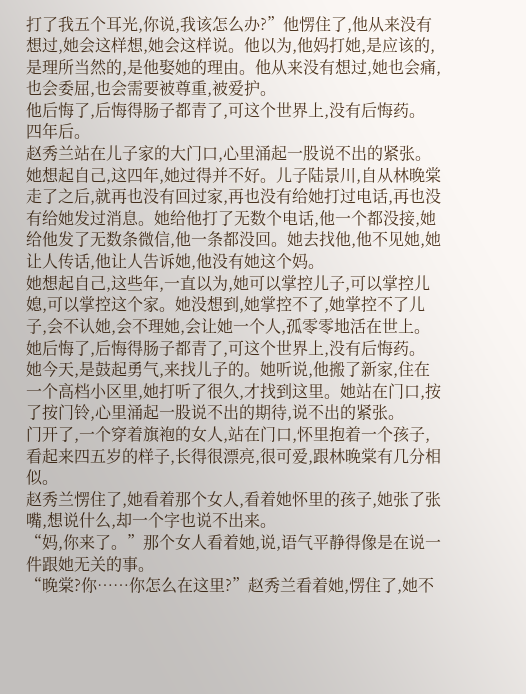打了我五个耳光,你说,我该怎么办?”他愣住了,他从来没有想过,她会这样想,她会这样说。他以为,他妈打她,是应该的,是理所当然的,是他娶她的理由。他从来没有想过,她也会痛,也会委屈,也会需要被尊重,被爱护。
他后悔了,后悔得肠子都青了,可这个世界上,没有后悔药。
四年后。
赵秀兰站在儿子家的大门口,心里涌起一股说不出的紧张。她想起自己,这四年,她过得并不好。儿子陆景川,自从林晚棠走了之后,就再也没有回过家,再也没有给她打过电话,再也没有给她发过消息。她给他打了无数个电话,他一个都没接,她给他发了无数条微信,他一条都没回。她去找他,他不见她,她让人传话,他让人告诉她,他没有她这个妈。
她想起自己,这些年,一直以为,她可以掌控儿子,可以掌控儿媳,可以掌控这个家。她没想到,她掌控不了,她掌控不了儿子,会不认她,会不理她,会让她一个人,孤零零地活在世上。
她后悔了,后悔得肠子都青了,可这个世界上,没有后悔药。
她今天,是鼓起勇气,来找儿子的。她听说,他搬了新家,住在一个高档小区里,她打听了很久,才找到这里。她站在门口,按了按门铃,心里涌起一股说不出的期待,说不出的紧张。
门开了,一个穿着旗袍的女人,站在门口,怀里抱着一个孩子,看起来四五岁的样子,长得很漂亮,很可爱,跟林晚棠有几分相似。
赵秀兰愣住了,她看着那个女人,看着她怀里的孩子,她张了张嘴,想说什么,却一个字也说不出来。
“妈,你来了。”那个女人看着她,说,语气平静得像是在说一件跟她无关的事。
“晚棠?你……你怎么在这里?”赵秀兰看着她,愣住了,她不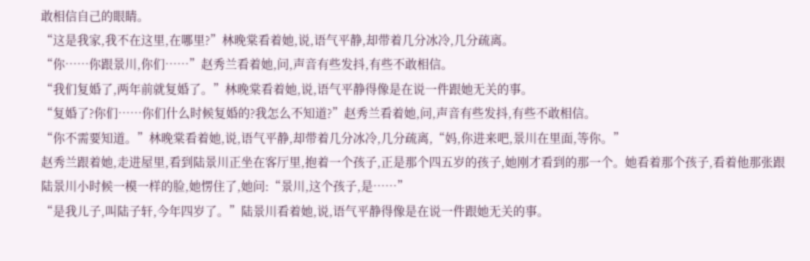敢相信自己的眼睛。
“这是我家,我不在这里,在哪里?”林晚棠看着她,说,语气平静,却带着几分冰冷,几分疏离。
“你……你跟景川,你们……”赵秀兰看着她,问,声音有些发抖,有些不敢相信。
“我们复婚了,两年前就复婚了。”林晚棠看着她,说,语气平静得像是在说一件跟她无关的事。
“复婚了?你们……你们什么时候复婚的?我怎么不知道?”赵秀兰看着她,问,声音有些发抖,有些不敢相信。
“你不需要知道。”林晚棠看着她,说,语气平静,却带着几分冰冷,几分疏离,“妈,你进来吧,景川在里面,等你。”
赵秀兰跟着她,走进屋里,看到陆景川正坐在客厅里,抱着一个孩子,正是那个四五岁的孩子,她刚才看到的那一个。她看着那个孩子,看着他那张跟陆景川小时候一模一样的脸,她愣住了,她问:“景川,这个孩子,是……”
“是我儿子,叫陆子轩,今年四岁了。”陆景川看着她,说,语气平静得像是在说一件跟她无关的事。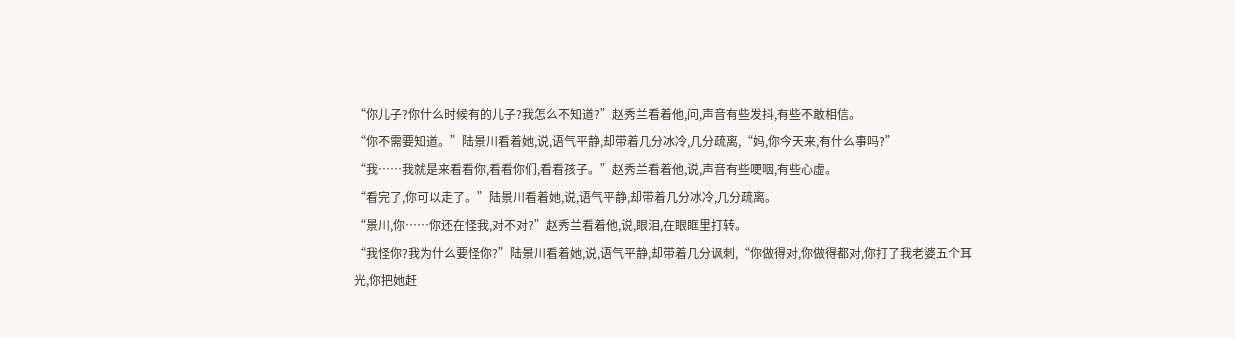“你儿子?你什么时候有的儿子?我怎么不知道?”赵秀兰看着他,问,声音有些发抖,有些不敢相信。
“你不需要知道。”陆景川看着她,说,语气平静,却带着几分冰冷,几分疏离,“妈,你今天来,有什么事吗?”
“我……我就是来看看你,看看你们,看看孩子。”赵秀兰看着他,说,声音有些哽咽,有些心虚。
“看完了,你可以走了。”陆景川看着她,说,语气平静,却带着几分冰冷,几分疏离。
“景川,你……你还在怪我,对不对?”赵秀兰看着他,说,眼泪,在眼眶里打转。
“我怪你?我为什么要怪你?”陆景川看着她,说,语气平静,却带着几分讽刺,“你做得对,你做得都对,你打了我老婆五个耳光,你把她赶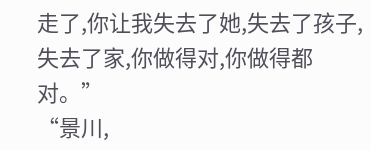走了,你让我失去了她,失去了孩子,失去了家,你做得对,你做得都对。”
“景川,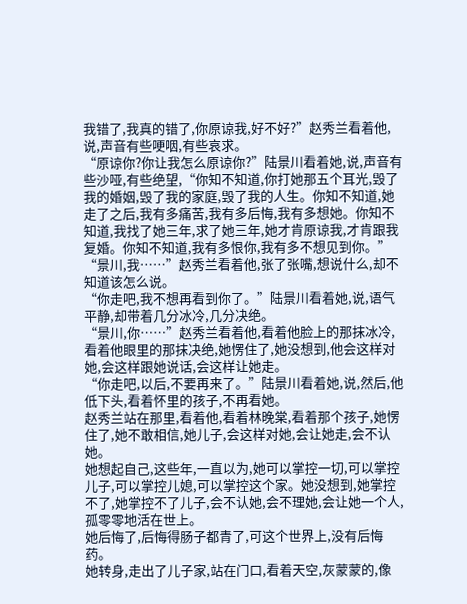我错了,我真的错了,你原谅我,好不好?”赵秀兰看着他,说,声音有些哽咽,有些哀求。
“原谅你?你让我怎么原谅你?”陆景川看着她,说,声音有些沙哑,有些绝望,“你知不知道,你打她那五个耳光,毁了我的婚姻,毁了我的家庭,毁了我的人生。你知不知道,她走了之后,我有多痛苦,我有多后悔,我有多想她。你知不知道,我找了她三年,求了她三年,她才肯原谅我,才肯跟我复婚。你知不知道,我有多恨你,我有多不想见到你。”
“景川,我……”赵秀兰看着他,张了张嘴,想说什么,却不知道该怎么说。
“你走吧,我不想再看到你了。”陆景川看着她,说,语气平静,却带着几分冰冷,几分决绝。
“景川,你……”赵秀兰看着他,看着他脸上的那抹冰冷,看着他眼里的那抹决绝,她愣住了,她没想到,他会这样对她,会这样跟她说话,会这样让她走。
“你走吧,以后,不要再来了。”陆景川看着她,说,然后,他低下头,看着怀里的孩子,不再看她。
赵秀兰站在那里,看着他,看着林晚棠,看着那个孩子,她愣住了,她不敢相信,她儿子,会这样对她,会让她走,会不认她。
她想起自己,这些年,一直以为,她可以掌控一切,可以掌控儿子,可以掌控儿媳,可以掌控这个家。她没想到,她掌控不了,她掌控不了儿子,会不认她,会不理她,会让她一个人,孤零零地活在世上。
她后悔了,后悔得肠子都青了,可这个世界上,没有后悔药。
她转身,走出了儿子家,站在门口,看着天空,灰蒙蒙的,像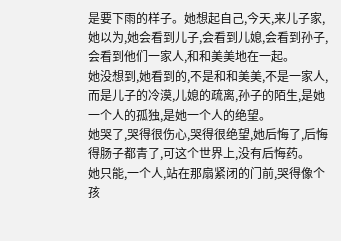是要下雨的样子。她想起自己,今天,来儿子家,她以为,她会看到儿子,会看到儿媳,会看到孙子,会看到他们一家人,和和美美地在一起。
她没想到,她看到的,不是和和美美,不是一家人,而是儿子的冷漠,儿媳的疏离,孙子的陌生,是她一个人的孤独,是她一个人的绝望。
她哭了,哭得很伤心,哭得很绝望,她后悔了,后悔得肠子都青了,可这个世界上,没有后悔药。
她只能,一个人,站在那扇紧闭的门前,哭得像个孩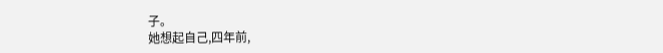子。
她想起自己,四年前,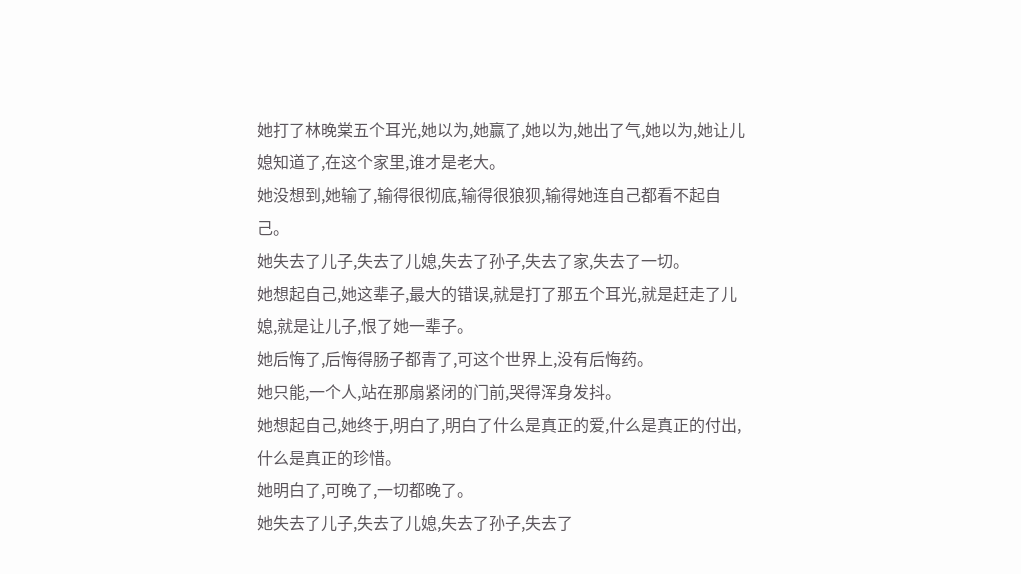她打了林晚棠五个耳光,她以为,她赢了,她以为,她出了气,她以为,她让儿媳知道了,在这个家里,谁才是老大。
她没想到,她输了,输得很彻底,输得很狼狈,输得她连自己都看不起自己。
她失去了儿子,失去了儿媳,失去了孙子,失去了家,失去了一切。
她想起自己,她这辈子,最大的错误,就是打了那五个耳光,就是赶走了儿媳,就是让儿子,恨了她一辈子。
她后悔了,后悔得肠子都青了,可这个世界上,没有后悔药。
她只能,一个人,站在那扇紧闭的门前,哭得浑身发抖。
她想起自己,她终于,明白了,明白了什么是真正的爱,什么是真正的付出,什么是真正的珍惜。
她明白了,可晚了,一切都晚了。
她失去了儿子,失去了儿媳,失去了孙子,失去了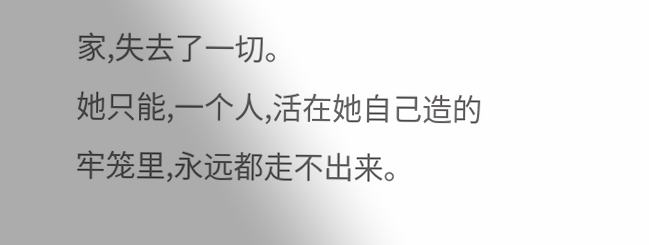家,失去了一切。
她只能,一个人,活在她自己造的牢笼里,永远都走不出来。